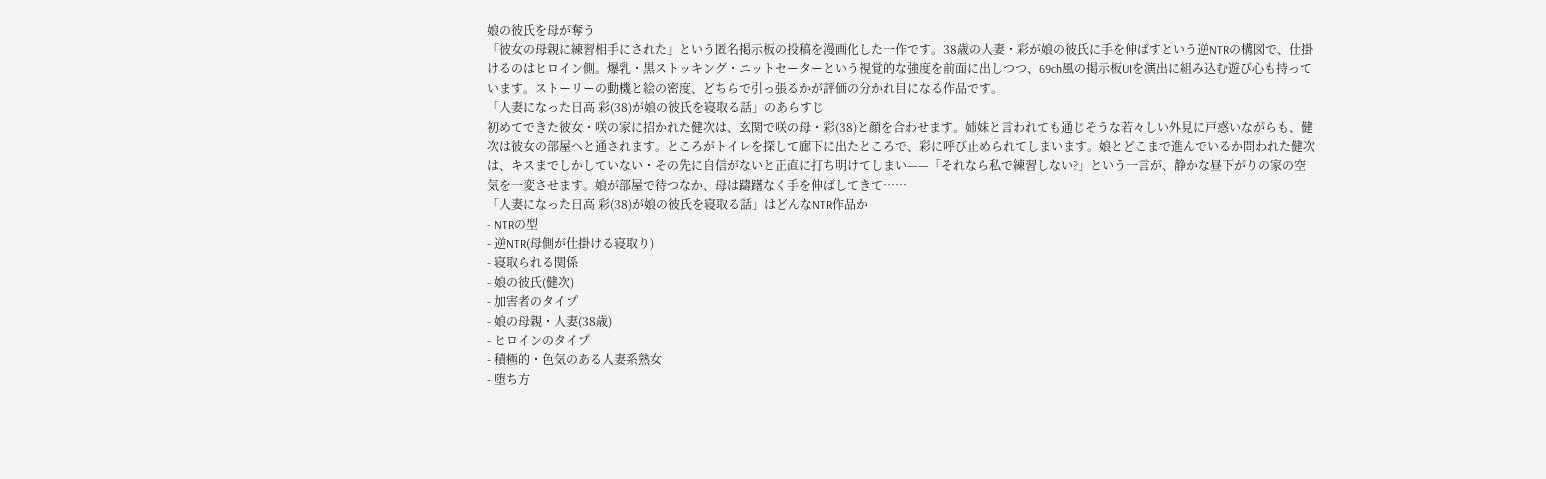娘の彼氏を母が奪う
「彼女の母親に練習相手にされた」という匿名掲示板の投稿を漫画化した一作です。38歳の人妻・彩が娘の彼氏に手を伸ばすという逆NTRの構図で、仕掛けるのはヒロイン側。爆乳・黒ストッキング・ニットセーターという視覚的な強度を前面に出しつつ、69ch風の掲示板UIを演出に組み込む遊び心も持っています。ストーリーの動機と絵の密度、どちらで引っ張るかが評価の分かれ目になる作品です。
「人妻になった日高 彩(38)が娘の彼氏を寝取る話」のあらすじ
初めてできた彼女・咲の家に招かれた健次は、玄関で咲の母・彩(38)と顔を合わせます。姉妹と言われても通じそうな若々しい外見に戸惑いながらも、健次は彼女の部屋へと通されます。ところがトイレを探して廊下に出たところで、彩に呼び止められてしまいます。娘とどこまで進んでいるか問われた健次は、キスまでしかしていない・その先に自信がないと正直に打ち明けてしまい——「それなら私で練習しない?」という一言が、静かな昼下がりの家の空気を一変させます。娘が部屋で待つなか、母は躊躇なく手を伸ばしてきて……
「人妻になった日高 彩(38)が娘の彼氏を寝取る話」はどんなNTR作品か
- NTRの型
- 逆NTR(母側が仕掛ける寝取り)
- 寝取られる関係
- 娘の彼氏(健次)
- 加害者のタイプ
- 娘の母親・人妻(38歳)
- ヒロインのタイプ
- 積極的・色気のある人妻系熟女
- 堕ち方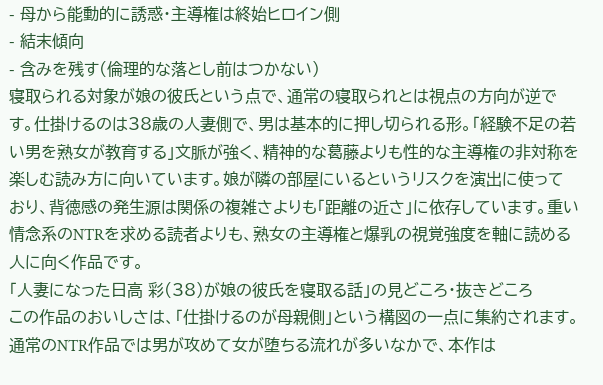- 母から能動的に誘惑・主導権は終始ヒロイン側
- 結末傾向
- 含みを残す(倫理的な落とし前はつかない)
寝取られる対象が娘の彼氏という点で、通常の寝取られとは視点の方向が逆です。仕掛けるのは38歳の人妻側で、男は基本的に押し切られる形。「経験不足の若い男を熟女が教育する」文脈が強く、精神的な葛藤よりも性的な主導権の非対称を楽しむ読み方に向いています。娘が隣の部屋にいるというリスクを演出に使っており、背徳感の発生源は関係の複雑さよりも「距離の近さ」に依存しています。重い情念系のNTRを求める読者よりも、熟女の主導権と爆乳の視覚強度を軸に読める人に向く作品です。
「人妻になった日高 彩(38)が娘の彼氏を寝取る話」の見どころ・抜きどころ
この作品のおいしさは、「仕掛けるのが母親側」という構図の一点に集約されます。通常のNTR作品では男が攻めて女が堕ちる流れが多いなかで、本作は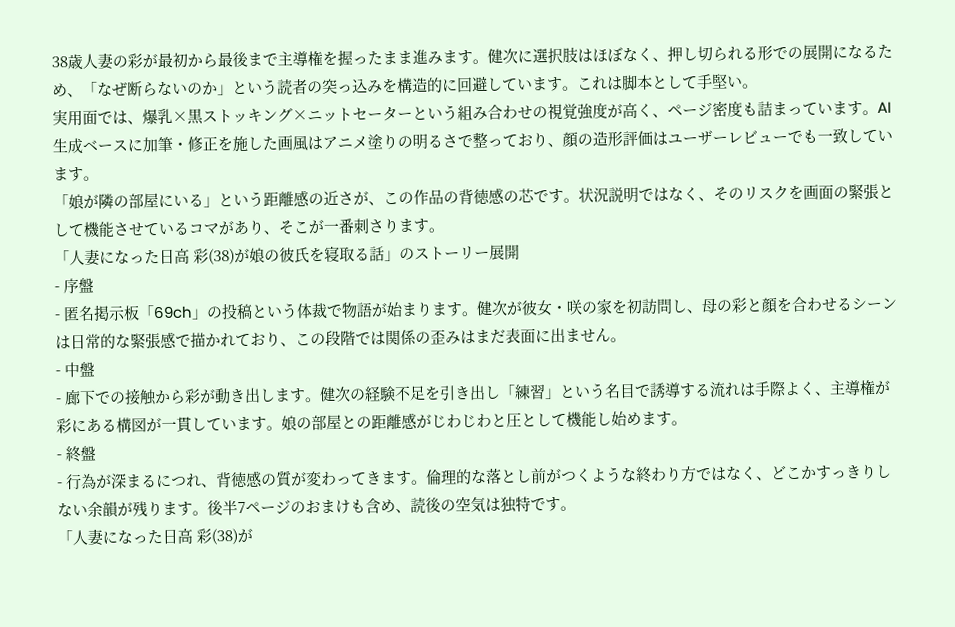38歳人妻の彩が最初から最後まで主導権を握ったまま進みます。健次に選択肢はほぼなく、押し切られる形での展開になるため、「なぜ断らないのか」という読者の突っ込みを構造的に回避しています。これは脚本として手堅い。
実用面では、爆乳×黒ストッキング×ニットセーターという組み合わせの視覚強度が高く、ページ密度も詰まっています。AI生成ベースに加筆・修正を施した画風はアニメ塗りの明るさで整っており、顔の造形評価はユーザーレビューでも一致しています。
「娘が隣の部屋にいる」という距離感の近さが、この作品の背徳感の芯です。状況説明ではなく、そのリスクを画面の緊張として機能させているコマがあり、そこが一番刺さります。
「人妻になった日高 彩(38)が娘の彼氏を寝取る話」のストーリー展開
- 序盤
- 匿名掲示板「69ch」の投稿という体裁で物語が始まります。健次が彼女・咲の家を初訪問し、母の彩と顔を合わせるシーンは日常的な緊張感で描かれており、この段階では関係の歪みはまだ表面に出ません。
- 中盤
- 廊下での接触から彩が動き出します。健次の経験不足を引き出し「練習」という名目で誘導する流れは手際よく、主導権が彩にある構図が一貫しています。娘の部屋との距離感がじわじわと圧として機能し始めます。
- 終盤
- 行為が深まるにつれ、背徳感の質が変わってきます。倫理的な落とし前がつくような終わり方ではなく、どこかすっきりしない余韻が残ります。後半7ページのおまけも含め、読後の空気は独特です。
「人妻になった日高 彩(38)が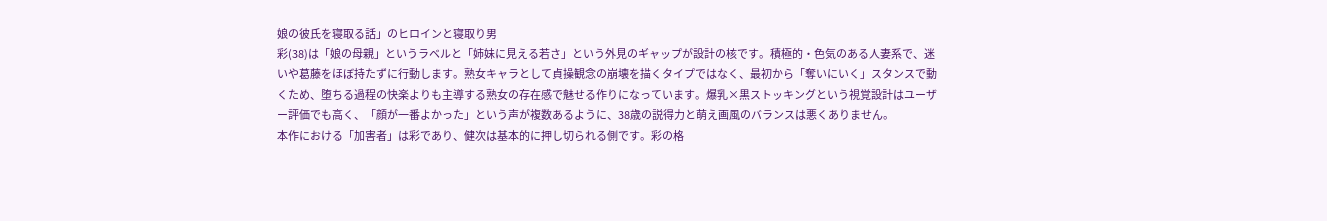娘の彼氏を寝取る話」のヒロインと寝取り男
彩(38)は「娘の母親」というラベルと「姉妹に見える若さ」という外見のギャップが設計の核です。積極的・色気のある人妻系で、迷いや葛藤をほぼ持たずに行動します。熟女キャラとして貞操観念の崩壊を描くタイプではなく、最初から「奪いにいく」スタンスで動くため、堕ちる過程の快楽よりも主導する熟女の存在感で魅せる作りになっています。爆乳×黒ストッキングという視覚設計はユーザー評価でも高く、「顔が一番よかった」という声が複数あるように、38歳の説得力と萌え画風のバランスは悪くありません。
本作における「加害者」は彩であり、健次は基本的に押し切られる側です。彩の格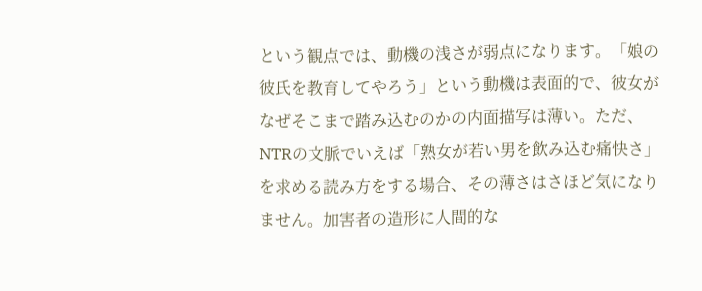という観点では、動機の浅さが弱点になります。「娘の彼氏を教育してやろう」という動機は表面的で、彼女がなぜそこまで踏み込むのかの内面描写は薄い。ただ、NTRの文脈でいえば「熟女が若い男を飲み込む痛快さ」を求める読み方をする場合、その薄さはさほど気になりません。加害者の造形に人間的な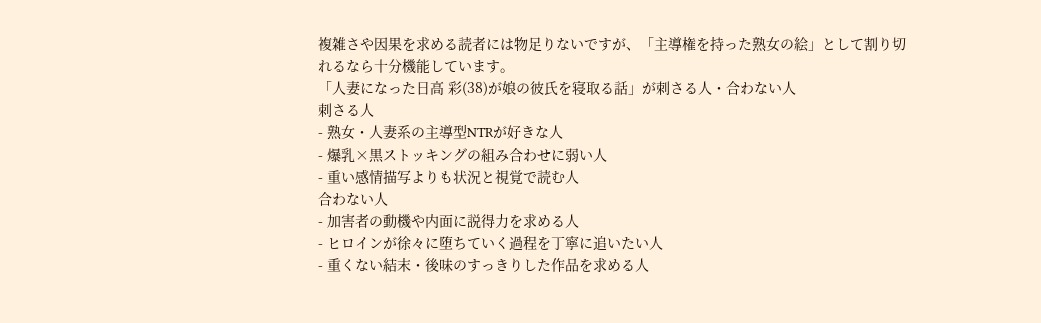複雑さや因果を求める読者には物足りないですが、「主導権を持った熟女の絵」として割り切れるなら十分機能しています。
「人妻になった日高 彩(38)が娘の彼氏を寝取る話」が刺さる人・合わない人
刺さる人
- 熟女・人妻系の主導型NTRが好きな人
- 爆乳×黒ストッキングの組み合わせに弱い人
- 重い感情描写よりも状況と視覚で読む人
合わない人
- 加害者の動機や内面に説得力を求める人
- ヒロインが徐々に堕ちていく過程を丁寧に追いたい人
- 重くない結末・後味のすっきりした作品を求める人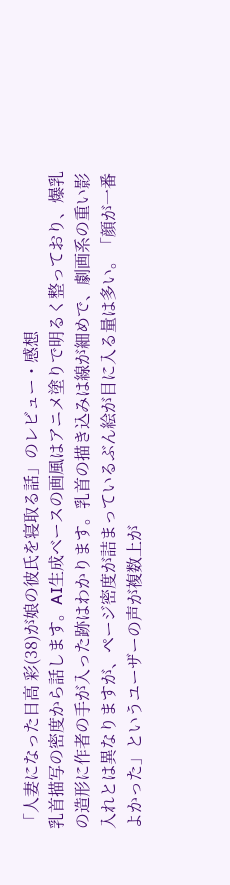「人妻になった日高 彩(38)が娘の彼氏を寝取る話」のレビュー・感想
乳首描写の密度から話します。AI生成ベースの画風はアニメ塗りで明るく整っており、爆乳の造形に作者の手が入った跡はわかります。乳首の描き込みは線が細めで、劇画系の重い影入れとは異なりますが、ページ密度が詰まっているぶん絵が目に入る量は多い。「顔が一番よかった」というユーザーの声が複数上が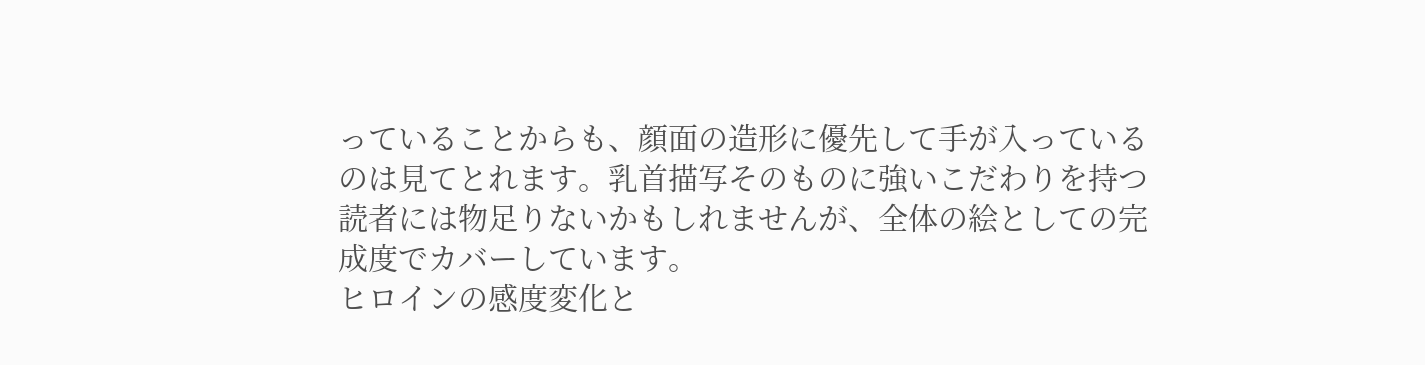っていることからも、顔面の造形に優先して手が入っているのは見てとれます。乳首描写そのものに強いこだわりを持つ読者には物足りないかもしれませんが、全体の絵としての完成度でカバーしています。
ヒロインの感度変化と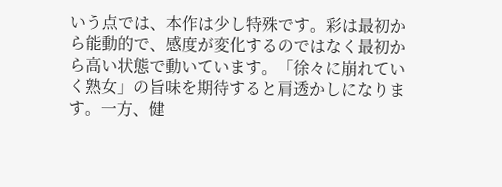いう点では、本作は少し特殊です。彩は最初から能動的で、感度が変化するのではなく最初から高い状態で動いています。「徐々に崩れていく熟女」の旨味を期待すると肩透かしになります。一方、健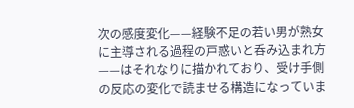次の感度変化——経験不足の若い男が熟女に主導される過程の戸惑いと呑み込まれ方——はそれなりに描かれており、受け手側の反応の変化で読ませる構造になっていま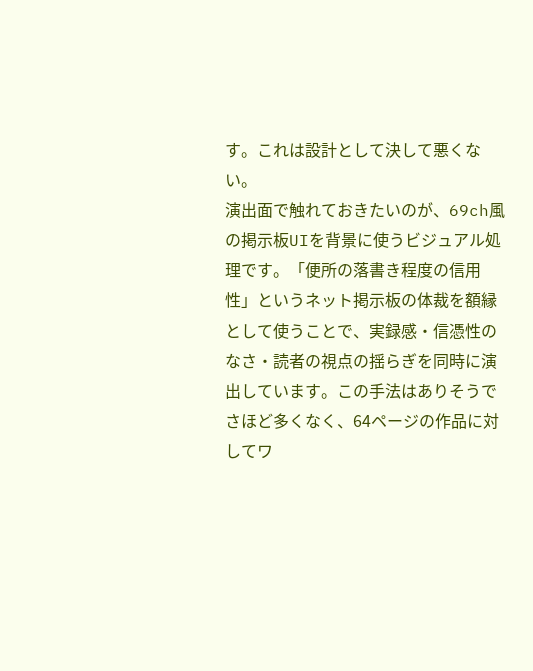す。これは設計として決して悪くない。
演出面で触れておきたいのが、69ch風の掲示板UIを背景に使うビジュアル処理です。「便所の落書き程度の信用性」というネット掲示板の体裁を額縁として使うことで、実録感・信憑性のなさ・読者の視点の揺らぎを同時に演出しています。この手法はありそうでさほど多くなく、64ページの作品に対してワ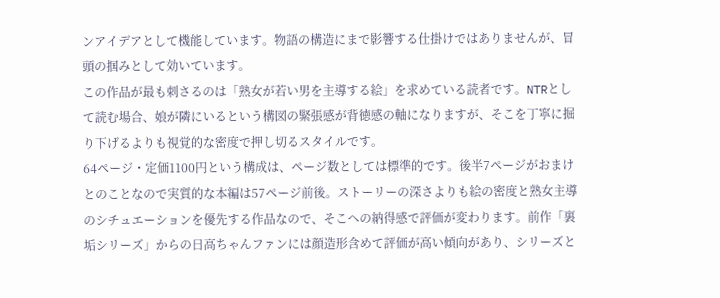ンアイデアとして機能しています。物語の構造にまで影響する仕掛けではありませんが、冒頭の掴みとして効いています。
この作品が最も刺さるのは「熟女が若い男を主導する絵」を求めている読者です。NTRとして読む場合、娘が隣にいるという構図の緊張感が背徳感の軸になりますが、そこを丁寧に掘り下げるよりも視覚的な密度で押し切るスタイルです。
64ページ・定価1100円という構成は、ページ数としては標準的です。後半7ページがおまけとのことなので実質的な本編は57ページ前後。ストーリーの深さよりも絵の密度と熟女主導のシチュエーションを優先する作品なので、そこへの納得感で評価が変わります。前作「裏垢シリーズ」からの日高ちゃんファンには顔造形含めて評価が高い傾向があり、シリーズと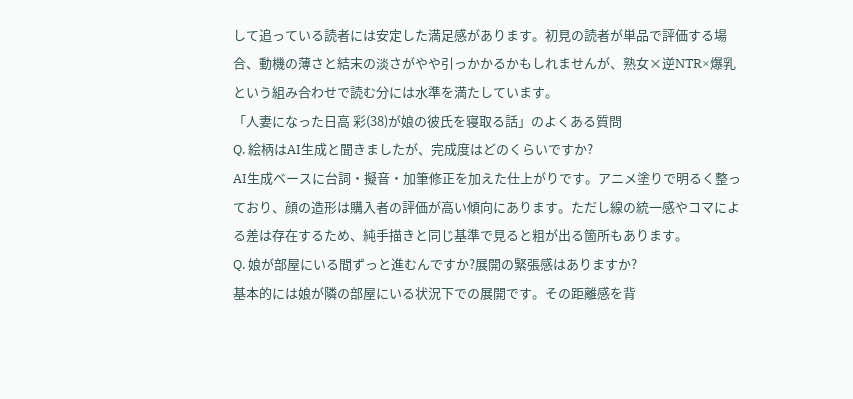して追っている読者には安定した満足感があります。初見の読者が単品で評価する場合、動機の薄さと結末の淡さがやや引っかかるかもしれませんが、熟女×逆NTR×爆乳という組み合わせで読む分には水準を満たしています。
「人妻になった日高 彩(38)が娘の彼氏を寝取る話」のよくある質問
Q. 絵柄はAI生成と聞きましたが、完成度はどのくらいですか?
AI生成ベースに台詞・擬音・加筆修正を加えた仕上がりです。アニメ塗りで明るく整っており、顔の造形は購入者の評価が高い傾向にあります。ただし線の統一感やコマによる差は存在するため、純手描きと同じ基準で見ると粗が出る箇所もあります。
Q. 娘が部屋にいる間ずっと進むんですか?展開の緊張感はありますか?
基本的には娘が隣の部屋にいる状況下での展開です。その距離感を背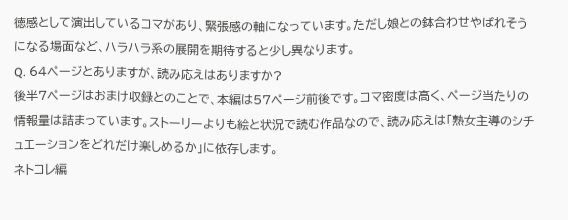徳感として演出しているコマがあり、緊張感の軸になっています。ただし娘との鉢合わせやばれそうになる場面など、ハラハラ系の展開を期待すると少し異なります。
Q. 64ページとありますが、読み応えはありますか?
後半7ページはおまけ収録とのことで、本編は57ページ前後です。コマ密度は高く、ページ当たりの情報量は詰まっています。ストーリーよりも絵と状況で読む作品なので、読み応えは「熟女主導のシチュエーションをどれだけ楽しめるか」に依存します。
ネトコレ編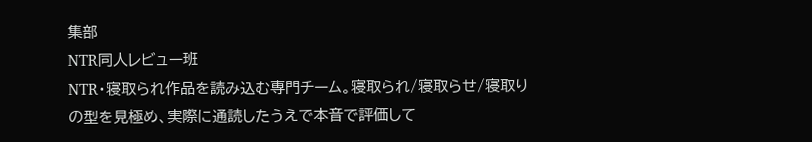集部
NTR同人レビュー班
NTR・寝取られ作品を読み込む専門チーム。寝取られ/寝取らせ/寝取りの型を見極め、実際に通読したうえで本音で評価して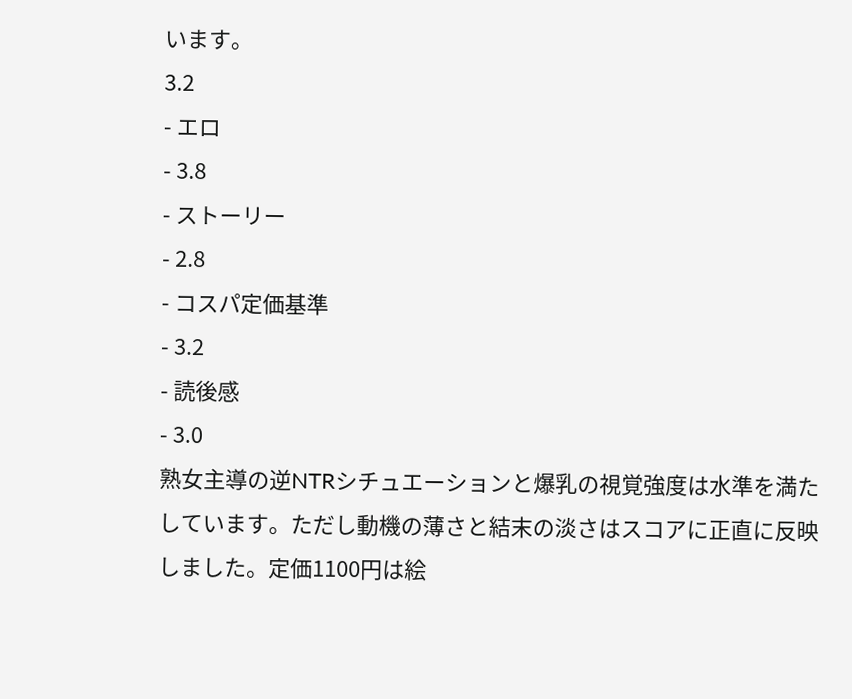います。
3.2
- エロ
- 3.8
- ストーリー
- 2.8
- コスパ定価基準
- 3.2
- 読後感
- 3.0
熟女主導の逆NTRシチュエーションと爆乳の視覚強度は水準を満たしています。ただし動機の薄さと結末の淡さはスコアに正直に反映しました。定価1100円は絵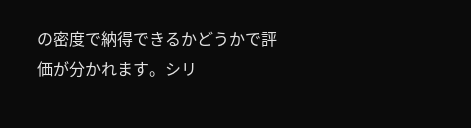の密度で納得できるかどうかで評価が分かれます。シリ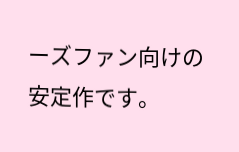ーズファン向けの安定作です。